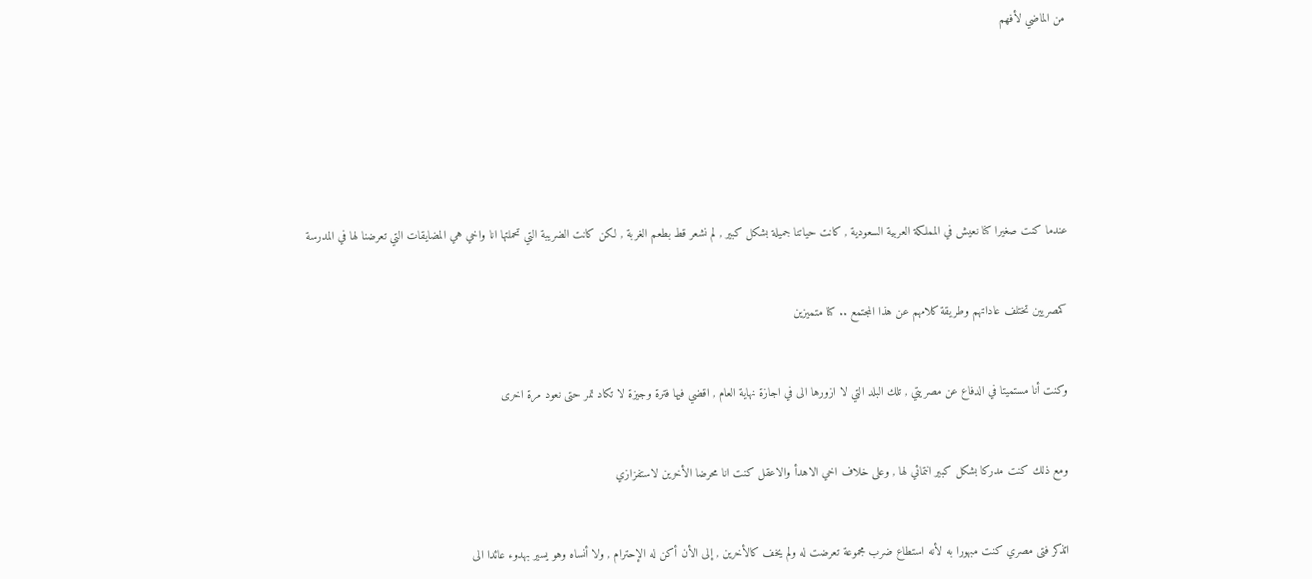من الماضي لأفهم







عندما كنت صغيرا كنا نعيش في المملكة العربية السعودية , كانت حياتنا جميلة بشكل كبير , لم نشعر قط بطعم الغربة , لكن كانت الضريبة التي تحملتها انا واخي هي المضايقات التي تعرضنا لها في المدرسة


كمصريين تختلف عاداتهم وطريقة كلامهم عن هذا المجتمع .. كنا متميزين


وكنت أنا مستميتا في الدفاع عن مصريتي , تلك البلد التي لا ازورها الى في اجازة نهاية العام , اقضي فيها فترة وجيزة لا تكاد تمر حتى نعود مرة اخرى


ومع ذلك كنت مدركا بشكل كبير انتمائي لها , وعلى خلاف اخي الاهدأ والاعقل كنت انا محرضا الأخرين لاستفزازي


اتذكر فتى مصري كنت مبهورا به لأنه استطاع ضرب مجموعة تعرضت له ولم يخف كالأخرين , إلى الأن أكن له الإحترام , ولا أنساه وهو يسير بهدوء عائدا الى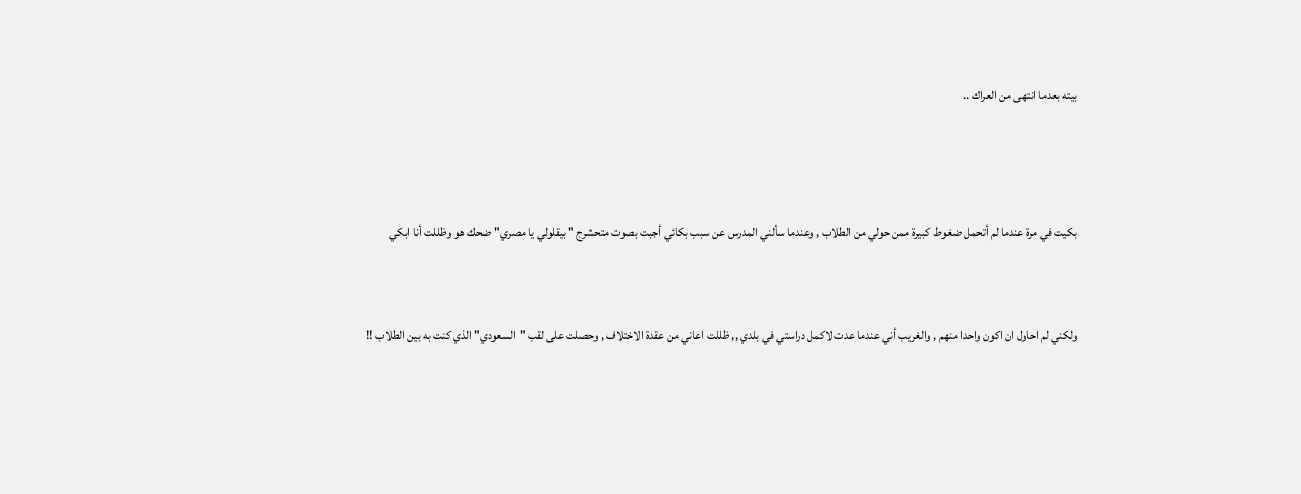بيته بعدما انتهى من العراك ..



بكيت في مرة عندما لم أتحمل ضغوط كبيرة ممن حولي من الطلاب , وعندما سألني المدرس عن سبب بكائي أجبت بصوت متحشرج " بيقلولي يا مصري" ضحك هو وظللت أنا ابكي


ولكني لم احاول ان اكون واحدا منهم , والغريب أني عندما عدت لاكمل دراستي في بلدي ,, ظللت اعاني من عقدة الاختلاف , وحصلت على لقب "السعودي" الذي كنت به بين الطلاب !!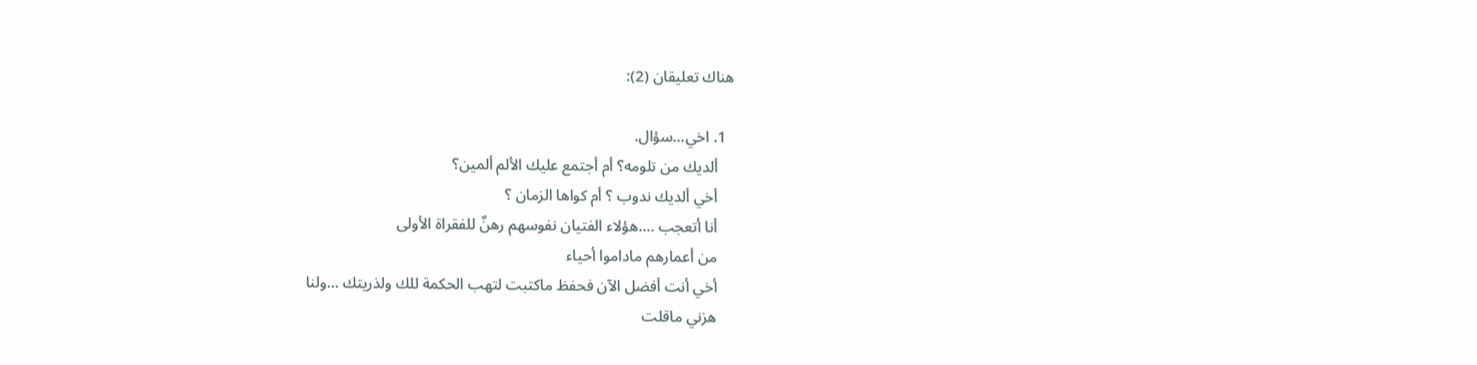هناك تعليقان (2):

  1. اخي...سؤال.
    ألديك من تلومه؟ أم أجتمع عليك الألم ألمين؟
    أخي ألديك ندوب ؟ أم كواها الزمان ؟
    أنا أتعجب ....هؤلاء الفتيان نفوسهم رهنٌ للفقراة الأولى
    من أعمارهم ماداموا أحياء
    أخي أنت أفضل الآن فحفظ ماكتبت لتهب الحكمة للك ولذريتك ...ولنا
    هزني ماقلت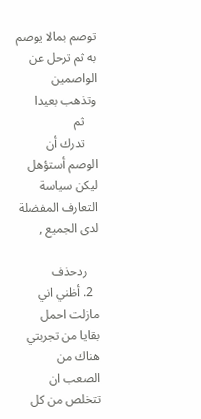توصم بمالا يوصم به ثم ترحل عن الواصمين وتذهب بعيدا
    ثم
    تدرك أن الوصم أستؤهل ليكن سياسة التعارف المفضلة لدى الجميع ,

    ردحذف
  2. أظني اني مازلت احمل بقايا من تجربتي هناك من الصعب ان تتخلص من كل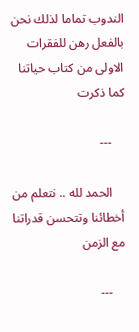الندوب تماما لذلك نحن بالفعل رهن للفقرات الاولى من كتاب حياتنا كما ذكرت

    ---

    الحمد لله .. نتعلم من أخطائنا وتتحسن قدراتنا مع الزمن

    ---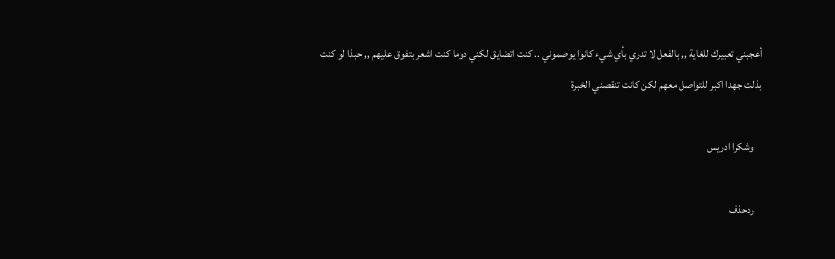أعجبني تعبيرك للغاية ,, بالفعل لا تدري بأي شيء كانوا يوصموني .. كنت اتضايق لكني دوما كنت اشعر بتفوق عليهم ,, حبذا لو كنت بذلت جهدا اكبر للتواصل معهم لكن كانت تنقصني الخبرة

    وشكرا ادريس

    ردحذف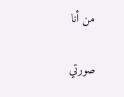من أنا

صورتي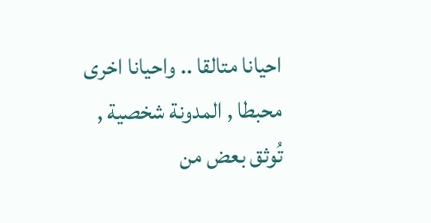احيانا متالقا .. واحيانا اخرى محبطا , المدونة شخصية , تُوثق بعض من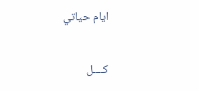ايام حياتي

كــــل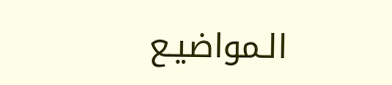الـمواضيـع